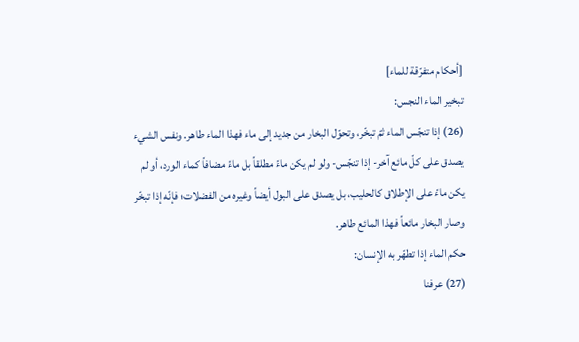[أحكام متفرّقة للماء]
تبخير الماء النجس:
(26) إذا تنجّس الماء ثمّ تبخّر، وتحوّل البخار من جديد إلى ماء فهذا الماء طاهر. ونفس الشيء يصدق على كلّ مائع آخر- إذا تنجّس- ولو لم يكن ماءً مطلقاً بل ماءً مضافاً كماء الورد، أو لم يكن ماءً على الإطلاق كالحليب، بل يصدق على البول أيضاً وغيره من الفضلات؛ فإنّه إذا تبخّر وصار البخار مائعاً فهذا المائع طاهر.
حكم الماء إذا تطهّر به الإنسان:
(27) عرفنا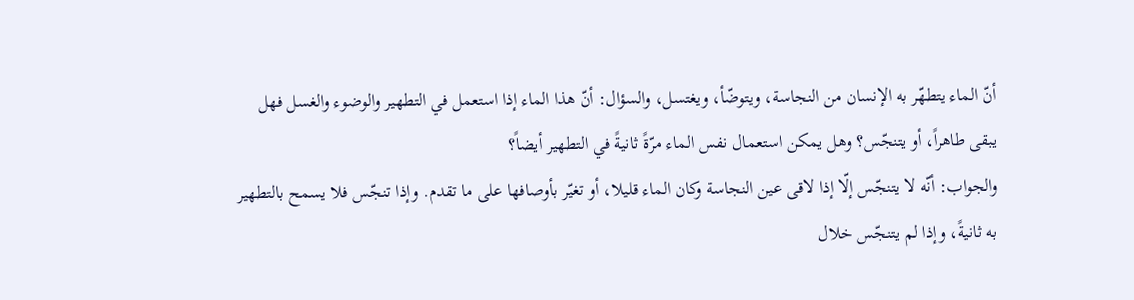أنّ الماء يتطهّر به الإنسان من النجاسة، ويتوضّأ، ويغتسل، والسؤال: أنّ هذا الماء إذا استعمل في التطهير والوضوء والغسل فهل يبقى طاهراً، أو يتنجّس؟ وهل يمكن استعمال نفس الماء مرّةً ثانيةً في التطهير أيضاً؟
والجواب: أنّه لا يتنجّس إلّا إذا لاقى عين النجاسة وكان الماء قليلا، أو تغيّر بأوصافها على ما تقدم. وإذا تنجّس فلا يسمح بالتطهير به ثانيةً، وإذا لم يتنجّس خلال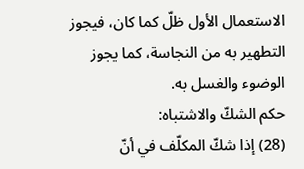الاستعمال الأول ظلّ كما كان، فيجوز التطهير به من النجاسة، كما يجوز الوضوء والغسل به.
حكم الشكّ والاشتباه:
(28) إذا شكّ المكلّف في أنّ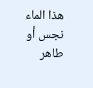هذا الماء نجس أو طاهر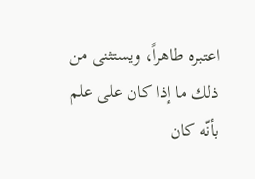اعتبره طاهراً، ويستثنى من ذلك ما إذا كان على علم بأنّه كان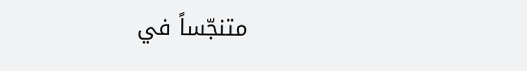متنجّساً في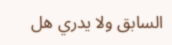السابق ولا يدري هل